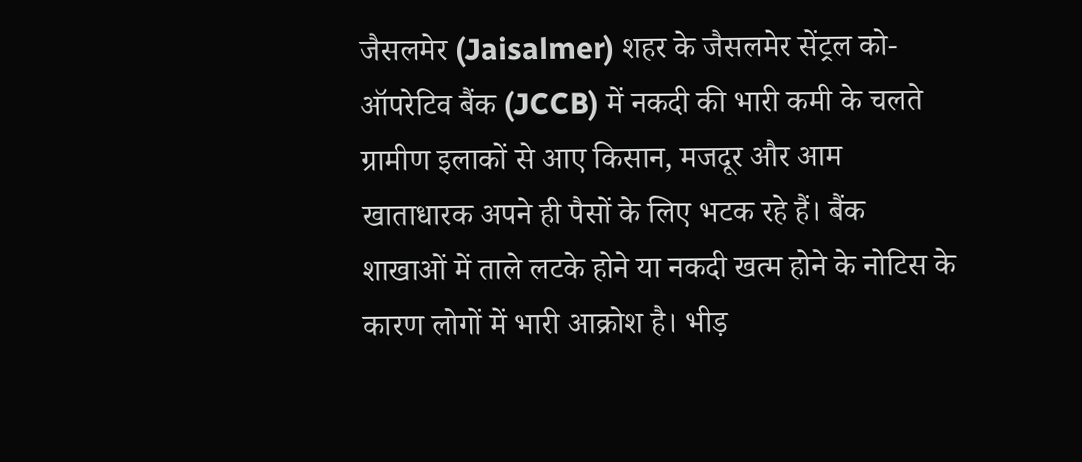जैसलमेर (Jaisalmer) शहर के जैसलमेर सेंट्रल को-ऑपरेटिव बैंक (JCCB) में नकदी की भारी कमी के चलते ग्रामीण इलाकों से आए किसान, मजदूर और आम खाताधारक अपने ही पैसों के लिए भटक रहे हैं। बैंक शाखाओं में ताले लटके होने या नकदी खत्म होने के नोटिस के कारण लोगों में भारी आक्रोश है। भीड़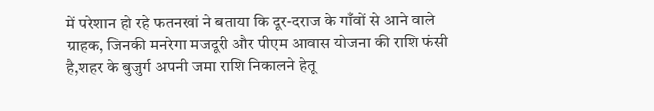में परेशान हो रहे फतनखां ने बताया कि दूर-दराज के गाँवों से आने वाले ग्राहक, जिनकी मनरेगा मजदूरी और पीएम आवास योजना की राशि फंसी है,शहर के बुजुर्ग अपनी जमा राशि निकालने हेतू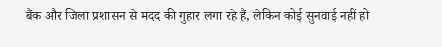बैंक और जिला प्रशासन से मदद की गुहार लगा रहे हैं, लेकिन कोई सुनवाई नहीं हो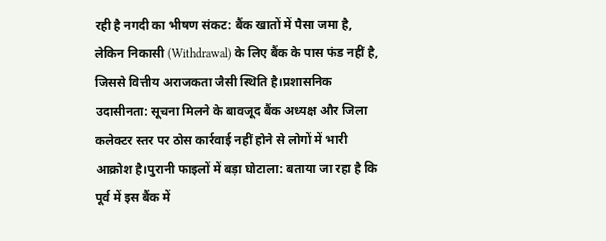रही है नगदी का भीषण संकट: बैंक खातों में पैसा जमा है, लेकिन निकासी (Withdrawal) के लिए बैंक के पास फंड नहीं है, जिससे वित्तीय अराजकता जैसी स्थिति है।प्रशासनिक उदासीनता: सूचना मिलने के बावजूद बैंक अध्यक्ष और जिला कलेक्टर स्तर पर ठोस कार्रवाई नहीं होने से लोगों में भारी आक्रोश है।पुरानी फाइलों में बड़ा घोटाला: बताया जा रहा है कि पूर्व में इस बैंक में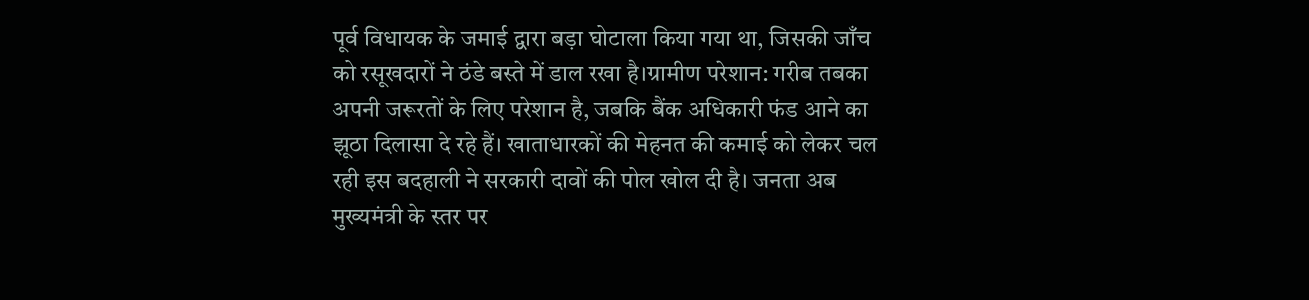पूर्व विधायक के जमाई द्वारा बड़ा घोटाला किया गया था, जिसकी जाँच को रसूखदारों ने ठंडे बस्ते में डाल रखा है।ग्रामीण परेशान: गरीब तबका अपनी जरूरतों के लिए परेशान है, जबकि बैंक अधिकारी फंड आने का झूठा दिलासा दे रहे हैं। खाताधारकों की मेहनत की कमाई को लेकर चल रही इस बदहाली ने सरकारी दावों की पोल खोल दी है। जनता अब मुख्यमंत्री के स्तर पर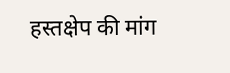हस्तक्षेप की मांग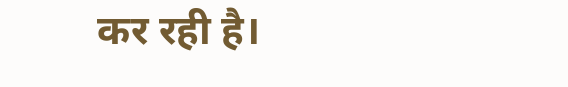कर रही है।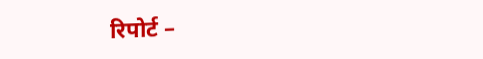रिपोर्ट –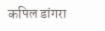कपिल डांगरा